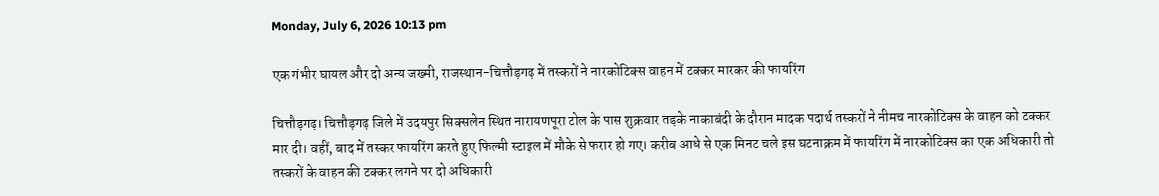Monday, July 6, 2026 10:13 pm

एक गंभीर घायल और दो अन्य जख्मी, राजस्थान-चित्तौड़गढ़ में तस्करों ने नारकोटिक्स वाहन में टक्कर मारकर की फायरिंग

चित्तौड़गढ़। चित्तौड़गढ़ जिले में उदयपुर सिक्सलेन स्थित नारायणपूरा टोल के पास शुक्रवार तड़के नाकाबंदी के दौरान मादक पदार्थ तस्करों ने नीमच नारकोटिक्स के वाहन को टक्कर मार दी। वहीं, बाद में तस्कर फायरिंग करते हुए फिल्मी स्टाइल में मौके से फरार हो गए। करीब आधे से एक मिनट चले इस घटनाक्रम में फायरिंग में नारकोटिक्स का एक अधिकारी तो तस्करों के वाहन की टक्कर लगने पर दो अधिकारी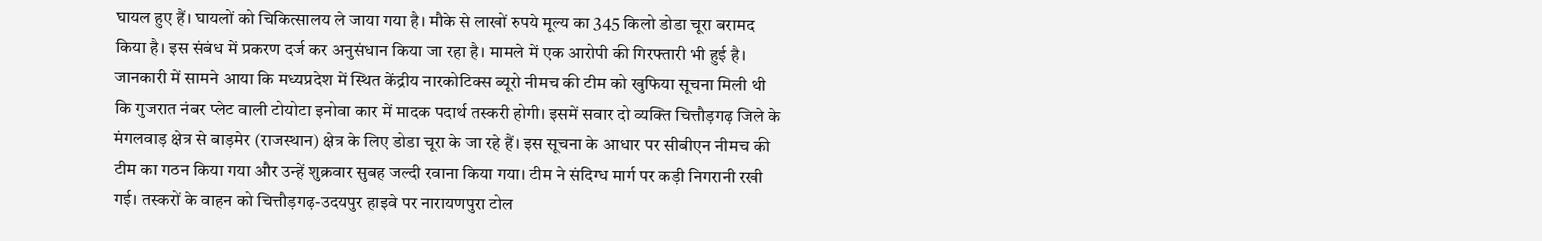घायल हुए हैं। घायलों को चिकित्सालय ले जाया गया है। मौके से लाखों रुपये मूल्य का 345 किलो डोडा चूरा बरामद किया है। इस संबंध में प्रकरण दर्ज कर अनुसंधान किया जा रहा है। मामले में एक आरोपी की गिरफ्तारी भी हुई है। जानकारी में सामने आया कि मध्यप्रदेश में स्थित केंद्रीय नारकोटिक्स ब्यूरो नीमच की टीम को खुफिया सूचना मिली थी कि गुजरात नंबर प्लेट वाली टोयोटा इनोवा कार में मादक पदार्थ तस्करी होगी। इसमें सवार दो व्यक्ति चित्तौड़गढ़ जिले के मंगलवाड़ क्षेत्र से बाड़मेर (राजस्थान) क्षेत्र के लिए डोडा चूरा के जा रहे हैं। इस सूचना के आधार पर सीबीएन नीमच की टीम का गठन किया गया और उन्हें शुक्रवार सुबह जल्दी रवाना किया गया। टीम ने संदिग्ध मार्ग पर कड़ी निगरानी रखी गई। तस्करों के वाहन को चित्तौड़गढ़-उदयपुर हाइवे पर नारायणपुरा टोल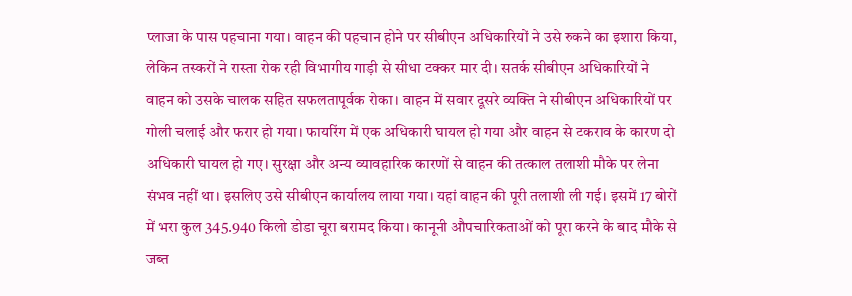प्लाजा के पास पहचाना गया। वाहन की पहचान होने पर सीबीएन अधिकारियों ने उसे रुकने का इशारा किया, लेकिन तस्करों ने रास्ता रोक रही विभागीय गाड़ी से सीधा टक्कर मार दी। सतर्क सीबीएन अधिकारियों ने वाहन को उसके चालक सहित सफलतापूर्वक रोका। वाहन में सवार दूसरे व्यक्ति ने सीबीएन अधिकारियों पर गोली चलाई और फरार हो गया। फायरिंग में एक अधिकारी घायल हो गया और वाहन से टकराव के कारण दो अधिकारी घायल हो गए। सुरक्षा और अन्य व्यावहारिक कारणों से वाहन की तत्काल तलाशी मौके पर लेना संभव नहीं था। इसलिए उसे सीबीएन कार्यालय लाया गया। यहां वाहन की पूरी तलाशी ली गई। इसमें 17 बोरों में भरा कुल 345.940 किलो डोडा चूरा बरामद किया। कानूनी औपचारिकताओं को पूरा करने के बाद मौके से जब्त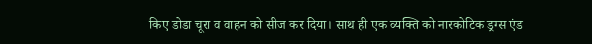किए डोडा चूरा व वाहन को सीज कर दिया। साथ ही एक व्यक्ति को नारकोटिक ड्रग्स एंड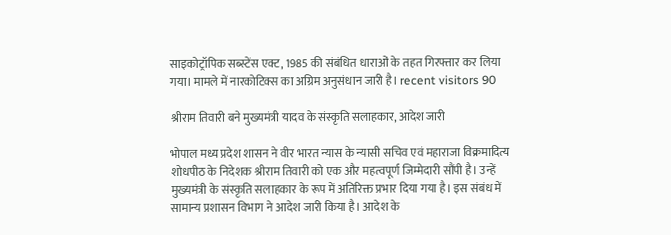साइकोट्रॉपिक सब्स्टेंस एक्ट, 1985 की संबंधित धाराओं के तहत गिरफ्तार कर लिया गया। मामले में नारकोटिक्स का अग्रिम अनुसंधान जारी है। recent visitors 90

श्रीराम तिवारी बने मुख्यमंत्री यादव के संस्कृति सलाहकार, आदेश जारी

भोपाल मध्य प्रदेश शासन ने वीर भारत न्यास के न्यासी सचिव एवं महाराजा विक्रमादित्य शोधपीठ के निदेशक श्रीराम तिवारी को एक और महत्वपूर्ण जिम्मेदारी सौंपी है। उन्हें मुख्यमंत्री के संस्कृति सलाहकार के रूप में अतिरिक्त प्रभार दिया गया है। इस संबंध में सामान्य प्रशासन विभाग ने आदेश जारी किया है। आदेश के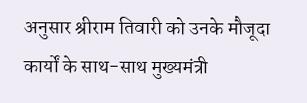अनुसार श्रीराम तिवारी को उनके मौजूदा कार्यों के साथ-साथ मुख्यमंत्री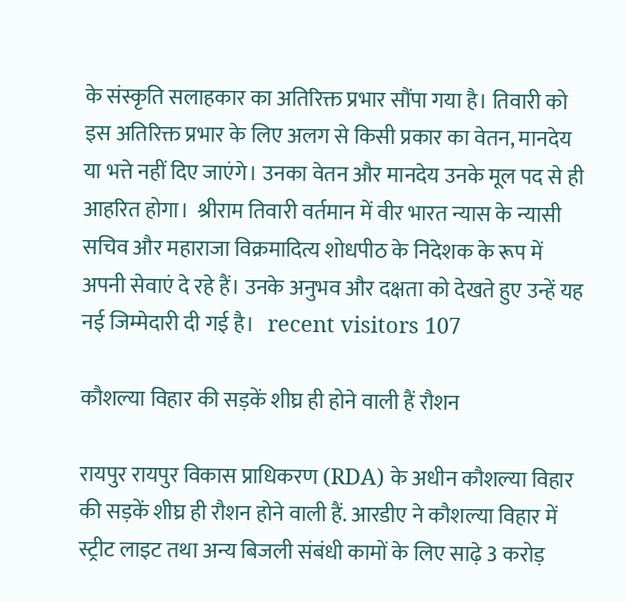के संस्कृति सलाहकार का अतिरिक्त प्रभार सौंपा गया है। तिवारी को इस अतिरिक्त प्रभार के लिए अलग से किसी प्रकार का वेतन, मानदेय या भत्ते नहीं दिए जाएंगे। उनका वेतन और मानदेय उनके मूल पद से ही आहरित होगा।  श्रीराम तिवारी वर्तमान में वीर भारत न्यास के न्यासी सचिव और महाराजा विक्रमादित्य शोधपीठ के निदेशक के रूप में अपनी सेवाएं दे रहे हैं। उनके अनुभव और दक्षता को देखते हुए उन्हें यह नई जिम्मेदारी दी गई है।   recent visitors 107

कौशल्या विहार की सड़कें शीघ्र ही होने वाली हैं रौशन

रायपुर रायपुर विकास प्राधिकरण (RDA) के अधीन कौशल्या विहार की सड़कें शीघ्र ही रौशन होने वाली हैं. आरडीए ने कौशल्या विहार में स्ट्रीट लाइट तथा अन्य बिजली संबंधी कामों के लिए साढ़े 3 करोड़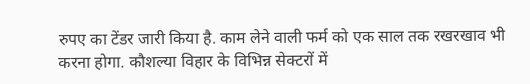रुपए का टेंडर जारी किया है. काम लेने वाली फर्म को एक साल तक रखरखाव भी करना होगा. कौशल्या विहार के विभिन्न सेक्टरों में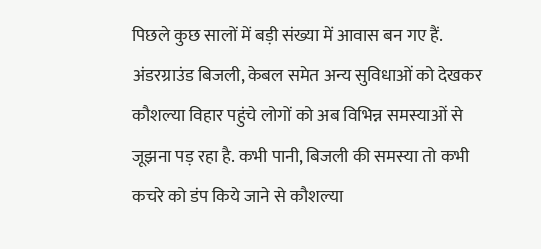पिछले कुछ सालों में बड़ी संख्या में आवास बन गए हैं. अंडरग्राउंड बिजली, केबल समेत अन्य सुविधाओं को देखकर कौशल्या विहार पहुंचे लोगों को अब विभिन्न समस्याओं से जूझना पड़ रहा है. कभी पानी, बिजली की समस्या तो कभी कचरे को डंप किये जाने से कौशल्या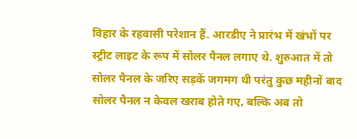विहार के रहवासी परेशान हैं. आरडीए ने प्रारंभ में खंभों पर स्ट्रीट लाइट के रूप में सोलर पैनल लगाए थे. शुरुआत में तो सोलर पैनल के जरिए सड़कें जगमग थी परंतु कुछ महीनों बाद सोलर पैनल न केवल खराब होते गए, बल्कि अब तो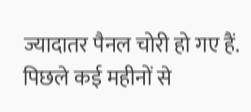ज्यादातर पैनल चोरी हो गए हैं. पिछले कई महीनों से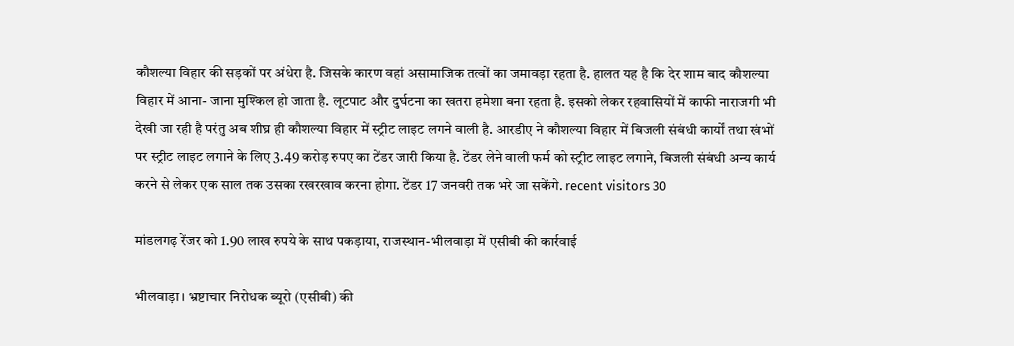कौशल्या विहार की सड़कों पर अंधेरा है. जिसके कारण वहां असामाजिक तत्वों का जमावड़ा रहता है. हालत यह है कि देर शाम बाद कौशल्या विहार में आना- जाना मुश्किल हो जाता है. लूटपाट और दुर्घटना का खतरा हमेशा बना रहता है. इसको लेकर रहवासियों में काफी नाराजगी भी देखी जा रही है परंतु अब शीघ्र ही कौशल्या विहार में स्ट्रीट लाइट लगने वाली है. आरडीए ने कौशल्या विहार में बिजली संबंधी कार्यों तथा खंभों पर स्ट्रीट लाइट लगाने के लिए 3.49 करोड़ रुपए का टेंडर जारी किया है. टेंडर लेने वाली फर्म को स्ट्रीट लाइट लगाने, बिजली संबंधी अन्य कार्य करने से लेकर एक साल तक उसका रखरखाव करना होगा. टेंडर 17 जनवरी तक भरे जा सकेंगे. recent visitors 30

मांडलगढ़ रेंजर को 1.90 लाख रुपये के साथ पकड़ाया, राजस्थान-भीलवाड़ा में एसीबी की कार्रवाई

भीलवाड़ा। भ्रष्टाचार निरोधक ब्यूरो (एसीबी) की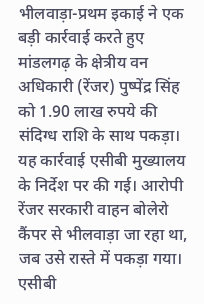भीलवाड़ा-प्रथम इकाई ने एक बड़ी कार्रवाई करते हुए मांडलगढ़ के क्षेत्रीय वन अधिकारी (रेंजर) पुष्पेंद्र सिंह को 1.90 लाख रुपये की संदिग्ध राशि के साथ पकड़ा। यह कार्रवाई एसीबी मुख्यालय के निर्देश पर की गई। आरोपी रेंजर सरकारी वाहन बोलेरो कैंपर से भीलवाड़ा जा रहा था, जब उसे रास्ते में पकड़ा गया। एसीबी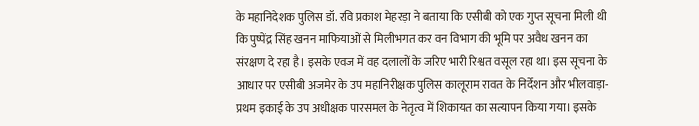के महानिदेशक पुलिस डॉ. रवि प्रकाश मेहरड़ा ने बताया कि एसीबी को एक गुप्त सूचना मिली थी कि पुष्पेंद्र सिंह खनन माफियाओं से मिलीभगत कर वन विभाग की भूमि पर अवैध खनन का संरक्षण दे रहा है। इसके एवज में वह दलालों के जरिए भारी रिश्वत वसूल रहा था। इस सूचना के आधार पर एसीबी अजमेर के उप महानिरीक्षक पुलिस कालूराम रावत के निर्देशन और भीलवाड़ा-प्रथम इकाई के उप अधीक्षक पारसमल के नेतृत्व में शिकायत का सत्यापन किया गया। इसके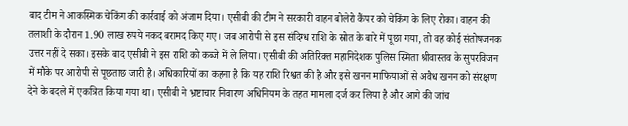बाद टीम ने आकस्मिक चेकिंग की कार्रवाई को अंजाम दिया। एसीबी की टीम ने सरकारी वाहन बोलेरो कैंपर को चेकिंग के लिए रोका। वाहन की तलाशी के दौरान 1.90 लाख रुपये नकद बरामद किए गए। जब आरोपी से इस संदिग्ध राशि के स्रोत के बारे में पूछा गया, तो वह कोई संतोषजनक उत्तर नहीं दे सका। इसके बाद एसीबी ने इस राशि को कब्जे में ले लिया। एसीबी की अतिरिक्त महानिदेशक पुलिस स्मिता श्रीवास्तव के सुपरविजन में मौके पर आरोपी से पूछताछ जारी है। अधिकारियों का कहना है कि यह राशि रिश्वत की है और इसे खनन माफियाओं से अवैध खनन को संरक्षण देने के बदले में एकत्रित किया गया था। एसीबी ने भ्रष्टाचार निवारण अधिनियम के तहत मामला दर्ज कर लिया है और आगे की जांच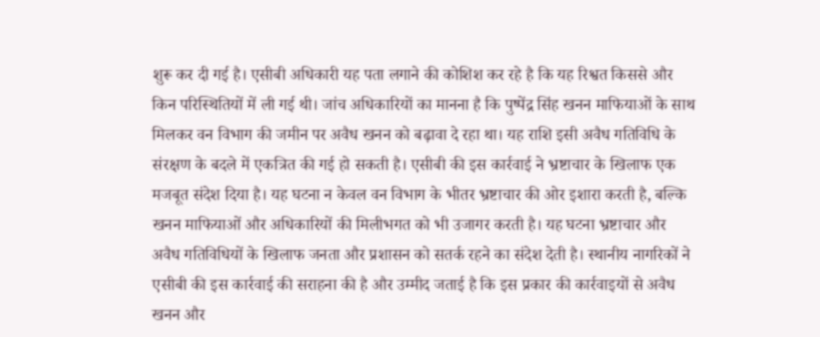शुरू कर दी गई है। एसीबी अधिकारी यह पता लगाने की कोशिश कर रहे है कि यह रिश्वत किससे और किन परिस्थितियों में ली गई थी। जांच अधिकारियों का मानना है कि पुष्पेंद्र सिंह खनन माफियाओं के साथ मिलकर वन विभाग की जमीन पर अवैध खनन को बढ़ावा दे रहा था। यह राशि इसी अवैध गतिविधि के संरक्षण के बदले में एकत्रित की गई हो सकती है। एसीबी की इस कार्रवाई ने भ्रष्टाचार के खिलाफ एक मजबूत संदेश दिया है। यह घटना न केवल वन विभाग के भीतर भ्रष्टाचार की ओर इशारा करती है, बल्कि खनन माफियाओं और अधिकारियों की मिलीभगत को भी उजागर करती है। यह घटना भ्रष्टाचार और अवैध गतिविधियों के खिलाफ जनता और प्रशासन को सतर्क रहने का संदेश देती है। स्थानीय नागरिकों ने एसीबी की इस कार्रवाई की सराहना की है और उम्मीद जताई है कि इस प्रकार की कार्रवाइयों से अवैध खनन और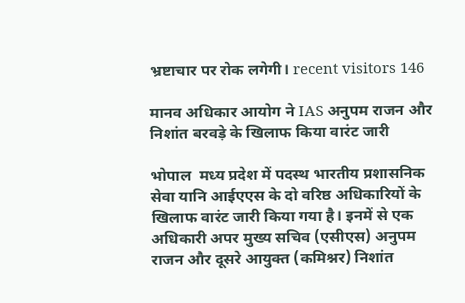भ्रष्टाचार पर रोक लगेगी। recent visitors 146

मानव अधिकार आयोग ने IAS अनुपम राजन और निशांत बरवड़े के खिलाफ किया वारंट जारी

भोपाल  मध्य प्रदेश में पदस्थ भारतीय प्रशासनिक सेवा यानि आईएएस के दो वरिष्ठ अधिकारियों के खिलाफ वारंट जारी किया गया है। इनमें से एक अधिकारी अपर मुख्य सचिव (एसीएस) अनुपम राजन और दूसरे आयुक्त (कमिश्नर) निशांत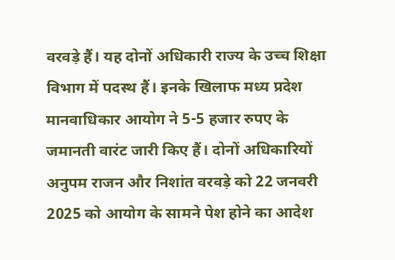वरवड़े हैं। यह दोनों अधिकारी राज्य के उच्च शिक्षा विभाग में पदस्थ हैं। इनके खिलाफ मध्य प्रदेश मानवाधिकार आयोग ने 5-5 हजार रुपए के जमानती वारंट जारी किए हैं। दोनों अधिकारियों अनुपम राजन और निशांत वरवड़े को 22 जनवरी 2025 को आयोग के सामने पेश होने का आदेश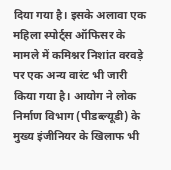दिया गया है। इसके अलावा एक महिला स्पोर्ट्स ऑफिसर के मामले में कमिश्नर निशांत वरवड़े पर एक अन्य वारंट भी जारी किया गया है। आयोग ने लोक निर्माण विभाग (पीडब्ल्यूडी) के मुख्य इंजीनियर के खिलाफ भी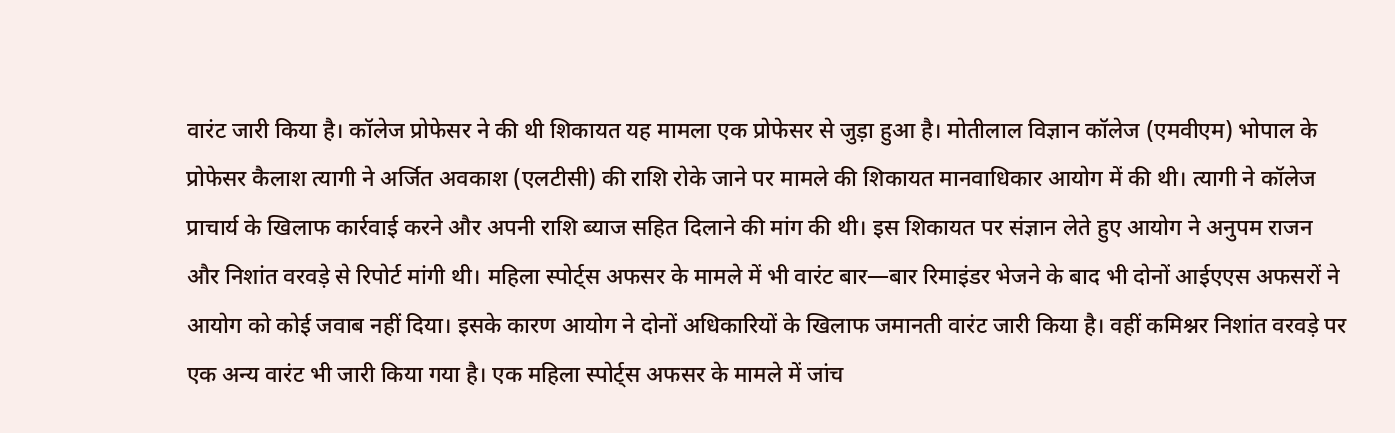वारंट जारी किया है। कॉलेज प्रोफेसर ने की थी शिकायत यह मामला एक प्रोफेसर से जुड़ा हुआ है। मोतीलाल विज्ञान कॉलेज (एमवीएम) भोपाल के प्रोफेसर कैलाश त्यागी ने अर्जित अवकाश (एलटीसी) की राशि रोके जाने पर मामले की शिकायत मानवाधिकार आयोग में की थी। त्यागी ने कॉलेज प्राचार्य के खिलाफ कार्रवाई करने और अपनी राशि ब्याज सहित दिलाने की मांग की थी। इस शिकायत पर संज्ञान लेते हुए आयोग ने अनुपम राजन और निशांत वरवड़े से रिपोर्ट मांगी थी। महिला स्पोर्ट्स अफसर के मामले में भी वारंट बार—बार रिमाइंडर भेजने के बाद भी दोनों आईएएस अफसरों ने आयोग को कोई जवाब नहीं दिया। इसके कारण आयोग ने दोनों अधिकारियों के खिलाफ जमानती वारंट जारी किया है। वहीं कमिश्नर निशांत वरवड़े पर एक अन्य वारंट भी जारी किया गया है। एक महिला स्पोर्ट्स अफसर के मामले में जांच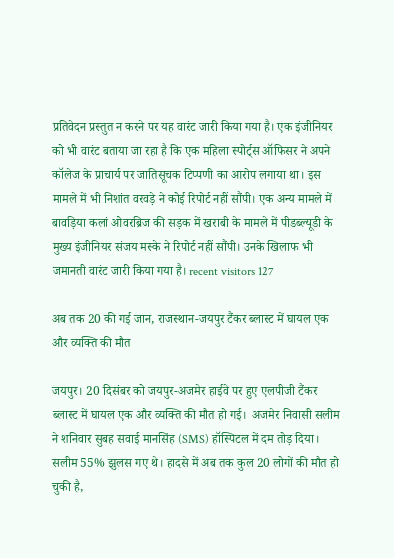प्रतिवेदन प्रस्तुत न करने पर यह वारंट जारी किया गया है। एक इंजीनियर को भी वारंट बताया जा रहा है कि एक महिला स्पोर्ट्स ऑफिसर ने अपने कॉलेज के प्राचार्य पर जातिसूचक टिप्पणी का आरोप लगाया था। इस मामले में भी निशांत वरवड़े ने कोई रिपोर्ट नहीं सौंपी। एक अन्य मामले में बावड़िया कलां ओवरब्रिज की सड़क में खराबी के मामले में पीडब्ल्यूडी के मुख्य इंजीनियर संजय मस्के ने रिपोर्ट नहीं सौंपी। उनके खिलाफ भी जमानती वारंट जारी किया गया है। recent visitors 127

अब तक 20 की गई जान, राजस्थान-जयपुर टैंकर ब्लास्ट में घायल एक और व्यक्ति की मौत

जयपुर। 20 दिसंबर को जयपुर-अजमेर हाईवे पर हुए एलपीजी टैंकर ब्लास्ट में घायल एक और व्यक्ति की मौत हो गई।  अजमेर निवासी सलीम ने शनिवार सुबह सवाई मानसिंह (SMS) हॉस्पिटल में दम तोड़ दिया।  सलीम 55% झुलस गए थे। हादसे में अब तक कुल 20 लोगों की मौत हो चुकी है,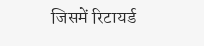जिसमें रिटायर्ड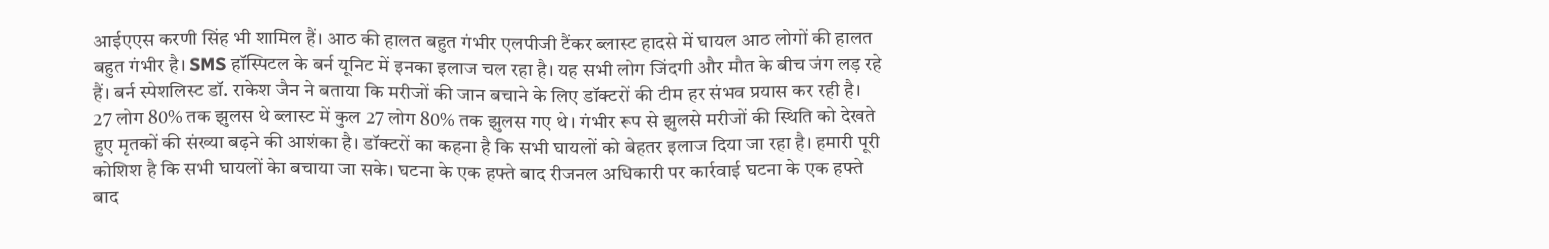आईएएस करणी सिंह भी शामिल हैं। आठ की हालत बहुत गंभीर एलपीजी टैंकर ब्लास्ट हादसे में घायल आठ लोगों की हालत बहुत गंभीर है। SMS हॉस्पिटल के बर्न यूनिट में इनका इलाज चल रहा है। यह सभी लोग जिंदगी और मौत के बीच जंग लड़ रहे हैं। बर्न स्पेशलिस्ट डॉ. राकेश जैन ने बताया कि मरीजों की जान बचाने के लिए डॉक्टरों की टीम हर संभव प्रयास कर रही है। 27 लोग 80% तक झुलस थे ब्लास्ट में कुल 27 लोग 80% तक झुलस गए थे। गंभीर रूप से झुलसे मरीजों की स्थिति को देखते हुए मृतकों की संख्या बढ़ने की आशंका है। डॉक्टरों का कहना है कि सभी घायलों को बेहतर इलाज दिया जा रहा है। हमारी पूरी कोशिश है कि सभी घायलों केा बचाया जा सके। घटना के एक हफ्ते बाद रीजनल अधिकारी पर कार्रवाई घटना के एक हफ्ते बाद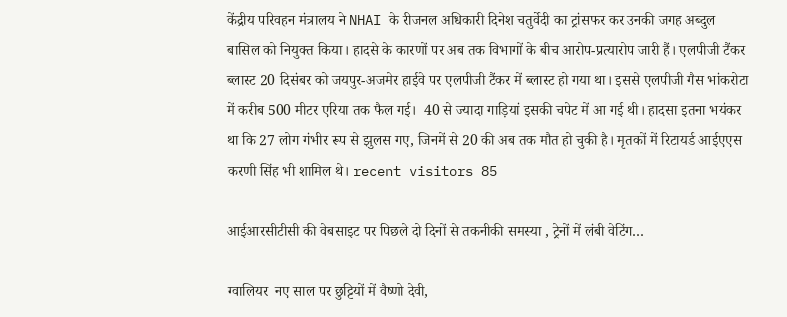केंद्रीय परिवहन मंत्रालय ने NHAI के रीजनल अधिकारी दिनेश चतुर्वेदी का ट्रांसफर कर उनकी जगह अब्दुल बासिल को नियुक्त किया। हादसे के कारणों पर अब तक विभागों के बीच आरोप-प्रत्यारोप जारी हैं। एलपीजी टैंकर ब्लास्ट 20 दिसंबर को जयपुर-अजमेर हाईवे पर एलपीजी टैंकर में ब्लास्ट हो गया था। इससे एलपीजी गैस भांकरोटा में करीब 500 मीटर एरिया तक फैल गई।  40 से ज्यादा गाड़ियां इसकी चपेट में आ गई थी। हादसा इतना भयंकर था कि 27 लोग गंभीर रूप से झुलस गए, जिनमें से 20 की अब तक मौत हो चुकी है। मृतकों में रिटायर्ड आईएएस करणी सिंह भी शामिल थे। recent visitors 85

आईआरसीटीसी की वेबसाइट पर पिछले दो दिनों से तकनीकी समस्या , ट्रेनों में लंबी वेटिंग…

ग्वालियर  नए साल पर छुट्टियों में वैष्णो देवी,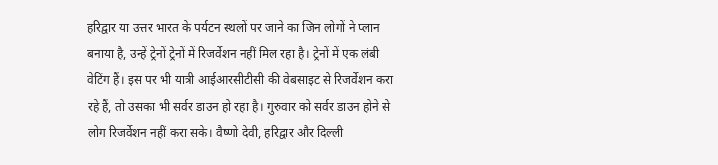हरिद्वार या उत्तर भारत के पर्यटन स्थलों पर जाने का जिन लोगों ने प्लान बनाया है, उन्हें ट्रेनों ट्रेनों में रिजर्वेशन नहीं मिल रहा है। ट्रेनों में एक लंबी वेटिंग हैं। इस पर भी यात्री आईआरसीटीसी की वेबसाइट से रिजर्वेशन करा रहे हैं, तो उसका भी सर्वर डाउन हो रहा है। गुरुवार को सर्वर डाउन होने से लोग रिजर्वेशन नहीं करा सके। वैष्णो देवी, हरिद्वार और दिल्ली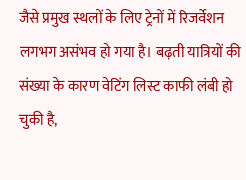जैसे प्रमुख स्थलों के लिए ट्रेनों में रिजर्वेशन लगभग असंभव हो गया है। बढ़ती यात्रियों की संख्या के कारण वेटिंग लिस्ट काफी लंबी हो चुकी है,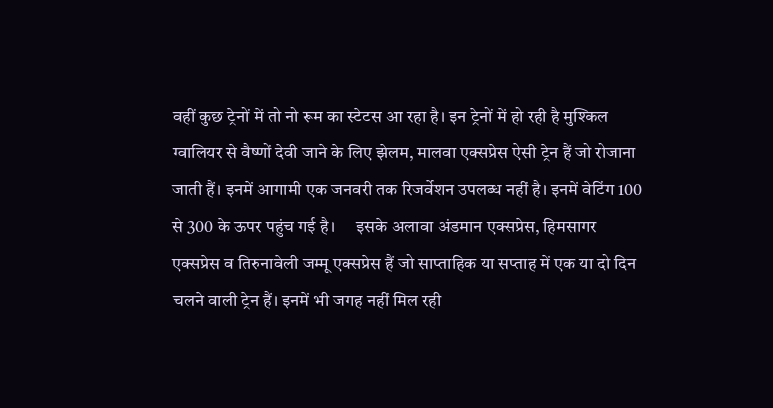वहीं कुछ ट्रेनों में तो नो रूम का स्टेटस आ रहा है। इन ट्रेनों में हो रही है मुश्किल     ग्वालियर से वैष्णों देवी जाने के लिए झेलम, मालवा एक्सप्रेस ऐसी ट्रेन हैं जो रोजाना जाती हैं। इनमें आगामी एक जनवरी तक रिजर्वेशन उपलब्ध नहीं है। इनमें वेटिंग 100 से 300 के ऊपर पहुंच गई है।     इसके अलावा अंडमान एक्सप्रेस, हिमसागर एक्सप्रेस व तिरुनावेली जम्मू एक्सप्रेस हैं जो साप्ताहिक या सप्ताह में एक या दो दिन चलने वाली ट्रेन हैं। इनमें भी जगह नहीं मिल रही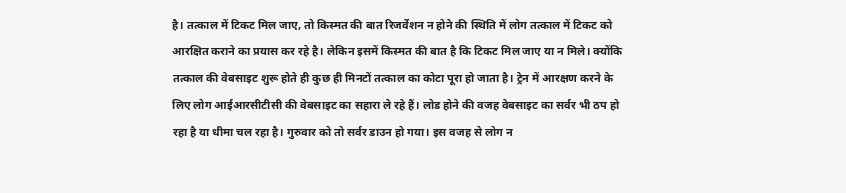है। तत्काल में टिकट मिल जाए, तो किस्मत की बात रिजर्वेशन न होने की स्थिति में लोग तत्काल में टिकट को आरक्षित कराने का प्रयास कर रहे है। लेकिन इसमें किस्मत की बात है कि टिकट मिल जाए या न मिले। क्योंकि तत्काल की वेबसाइट शुरू होते ही कुछ ही मिनटों तत्काल का कोटा पूरा हो जाता है। ट्रेन में आरक्षण करने के लिए लोग आईआरसीटीसी की वेबसाइट का सहारा ले रहे हैं। लोड होने की वजह वेबसाइट का सर्वर भी ठप हो रहा है या धीमा चल रहा है। गुरुवार को तो सर्वर डाउन हो गया। इस वजह से लोग न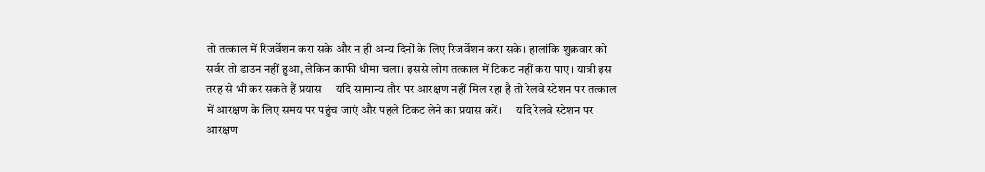तो तत्काल में रिजर्वेशन करा सके और न ही अन्य दिनों के लिए रिजर्वेशन करा सके। हालांकि शुक्रवार को सर्वर तो डाउन नहीं हुआ, लेकिन काफी धीमा चला। इससे लोग तत्काल में टिकट नहीं करा पाए। यात्री इस तरह से भी कर सकते हैं प्रयास     यदि सामान्य तौर पर आरक्षण नहीं मिल रहा है तो रेलवे स्टेशन पर तत्काल में आरक्षण के लिए समय पर पहुंच जाएं और पहले टिकट लेने का प्रयास करें।     यदि रेलवे स्टेशन पर आरक्षण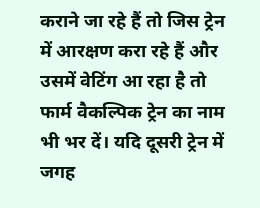कराने जा रहे हैं तो जिस ट्रेन में आरक्षण करा रहे हैं और उसमें वेटिंग आ रहा है तो फार्म वैकल्पिक ट्रेन का नाम भी भर दें। यदि दूसरी ट्रेन में जगह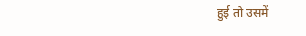हुई तो उसमें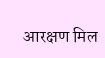आरक्षण मिल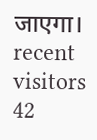जाएगा।   recent visitors 42